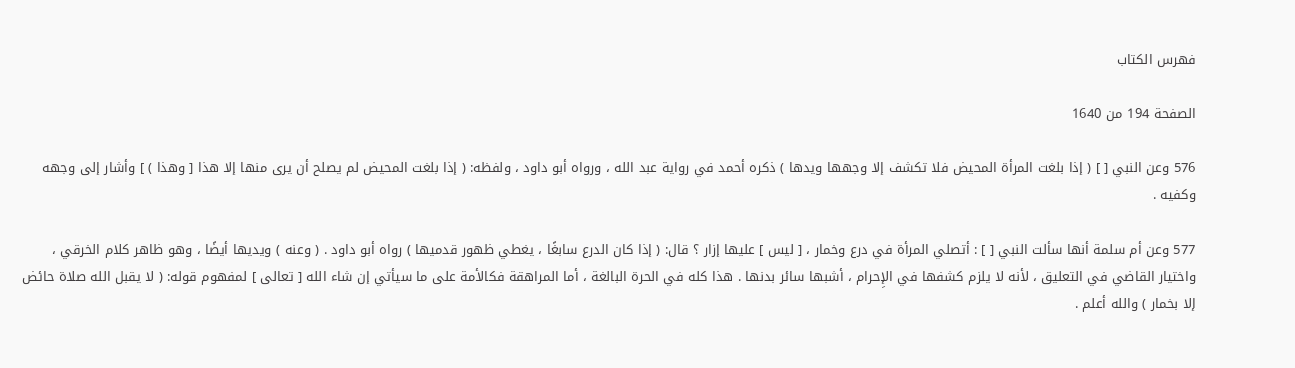فهرس الكتاب

الصفحة 194 من 1640

576 وعن النبي [ ] ( إذا بلغت المرأة المحيض فلا تكشف إلا وجهها ويدها ) ذكره أحمد في رواية عبد الله ، ورواه أبو داود ، ولفظه: ( إذا بلغت المحيض لم يصلح أن يرى منها إلا هذا [ وهذا ) ] وأشار إلى وجهه وكفيه .

577 وعن أم سلمة أنها سألت النبي [ ] : أتصلي المرأة في درع وخمار ، [ ليس ] عليها إزار ؟ قال: ( إذا كان الدرع سابغًا ، يغطي ظهور قدميها ) رواه أبو داود . ( وعنه ) ويديها أيضًا ، وهو ظاهر كلام الخرقي ، واختيار القاضي في التعليق ، لأنه لا يلزم كشفها في الإِحرام ، أشبها سائر بدنها . هذا كله في الحرة البالغة ، أما المراهقة فكالأمة على ما سيأتي إن شاء الله [ تعالى ] لمفهوم قوله: ( لا يقبل الله صلاة حائض إلا بخمار ) والله أعلم .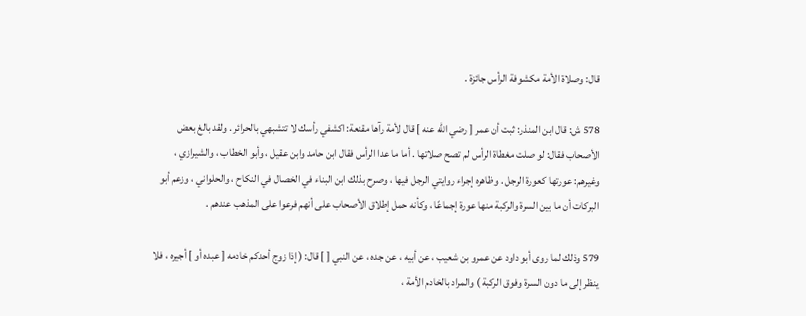قال: وصلاة الأمة مكشوفة الرأس جائزة .

578 ش: قال ابن المنذر: ثبت أن عمر [ رضي الله عنه ] قال لأمة رآها مقنعة: اكشفي رأسك لا تتشبهي بالحرائر . ولقد بالغ بعض الأصحاب فقال: لو صلت مغطاة الرأس لم تصح صلاتها . أما ما عدا الرأس فقال ابن حامد وابن عقيل ، وأبو الخطاب ، والشيرازي ، وغيرهم: عورتها كعورة الرجل . وظاهره إجراء روايتي الرجل فيها ، وصرح بذلك ابن البناء في الخصال في النكاح ، والحلواني ، وزعم أبو البركات أن ما بين السرة والركبة منها عورة إجماعًا ، وكأنه حمل إطلاق الأصحاب على أنهم فرعوا على المذهب عندهم .

579 وذلك لما روى أبو داود عن عمرو بن شعيب ، عن أبيه ، عن جده ، عن النبي [ ] قال: ( إذا زوج أحدكم خادمه [ عبده أو ] أجيره ، فلا ينظر إلى ما دون السرة وفوق الركبة ) والمراد بالخادم الأمة ،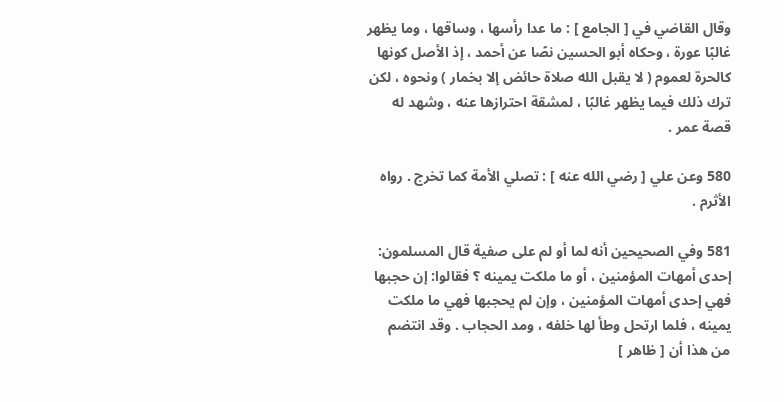وقال القاضي في [ الجامع ] : ما عدا رأسها ، وساقها ، وما يظهر غالبًا عورة ، وحكاه أبو الحسين نصًا عن أحمد ، إذ الأصل كونها كالحرة لعموم ( لا يقبل الله صلاة حائض إلا بخمار ) ونحوه ، لكن ترك ذلك فيما يظهر غالبًا ، لمشقة احترازها عنه ، وشهد له قصة عمر .

580 وعن علي [ رضي الله عنه ] : تصلي الأمة كما تخرج . رواه الأثرم .

581 وفي الصحيحين أنه لما أو لم على صفية قال المسلمون: إحدى أمهات المؤمنين ، أو ما ملكت يمينه ؟ فقالوا: إن حجبها فهي إحدى أمهات المؤمنين ، وإن لم يحجبها فهي ما ملكت يمينه ، فلما ارتحل وطأ لها خلفه ، ومد الحجاب . وقد انتضم من هذا أن [ ظاهر ]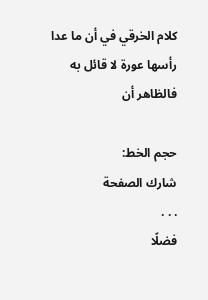كلام الخرقي في أن ما عدا رأسها عورة لا قائل به فالظاهر أن

حجم الخط:
شارك الصفحة
. . .
فضلًا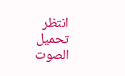انتظر تحميل الصوت